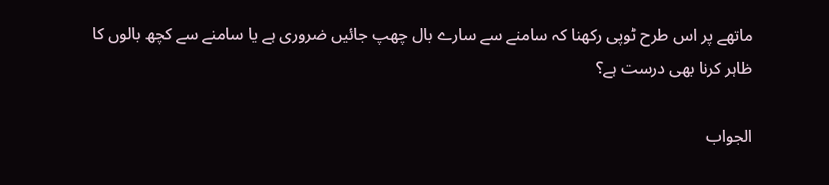ماتھے پر اس طرح ٹوپی رکھنا کہ سامنے سے سارے بال چھپ جائیں ضروری ہے یا سامنے سے کچھ بالوں کا ظاہر کرنا بھی درست ہے؟

الجواب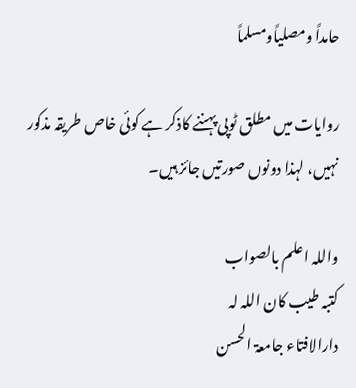حامداً ومصلیاًومسلماً

روایات میں مطلق ٹوپی پہننے کاذکر ہے کوئی خاص طریقہ مذکور نہیں، لہذا دونوں صورتیں جائز ہیں۔

واللہ اعلم بالصواب
کتبہ طیب کان اللہ لہ
دارالافتاء جامعۃ الحسن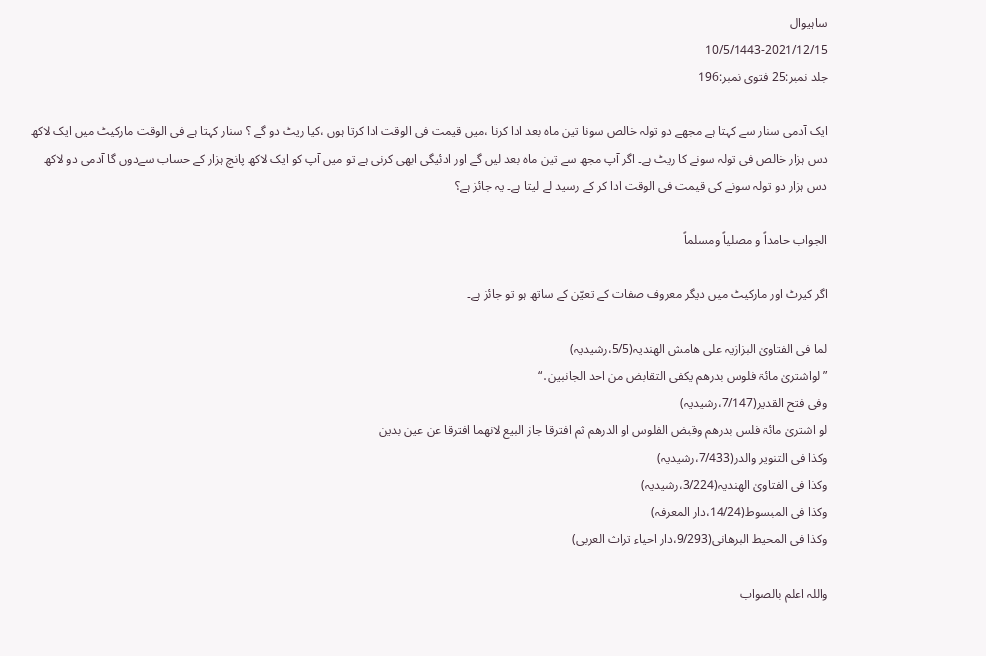ساہیوال
10/5/1443-2021/12/15
جلد نمبر:25 فتوی نمبر:196

ایک آدمی سنار سے کہتا ہے مجھے دو تولہ خالص سونا تین ماہ بعد ادا کرنا ،میں قیمت فی الوقت ادا کرتا ہوں ،کیا ریٹ دو گے ؟ سنار کہتا ہے فی الوقت مارکیٹ میں ایک لاکھ دس ہزار خالص فی تولہ سونے کا ریٹ ہے۔ اگر آپ مجھ سے تین ماہ بعد لیں گے اور ادئیگی ابھی کرنی ہے تو میں آپ کو ایک لاکھ پانچ ہزار کے حساب سےدوں گا آدمی دو لاکھ دس ہزار دو تولہ سونے کی قیمت فی الوقت ادا کر کے رسید لے لیتا ہے۔ یہ جائز ہے؟

الجواب حامداً و مصلیاً ومسلماً

اگر کیرٹ اور مارکیٹ میں دیگر معروف صفات کے تعیّن کے ساتھ ہو تو جائز ہے۔

لما فی الفتاویٰ البزازیہ علی ھامش الھندیہ(5/5،رشیدیہ)
”لواشتریٰ مائۃ فلوس بدرھم یکفی التقابض من احد الجانبین․“
وفی فتح القدیر(7/147،رشیدیہ)
لو اشتریٰ مائۃ فلس بدرھم وقبض الفلوس او الدرھم ثم افترقا جاز البیع لانھما افترقا عن عین بدین
وکذا فی التنویر والدر(7/433،رشیدیہ)
وکذا فی الفتاویٰ الھندیہ(3/224،رشیدیہ)
وکذا فی المبسوط(14/24،دار المعرفہ)
وکذا فی المحیط البرھانی(9/293،دار احیاء تراث العربی)

واللہ اعلم بالصواب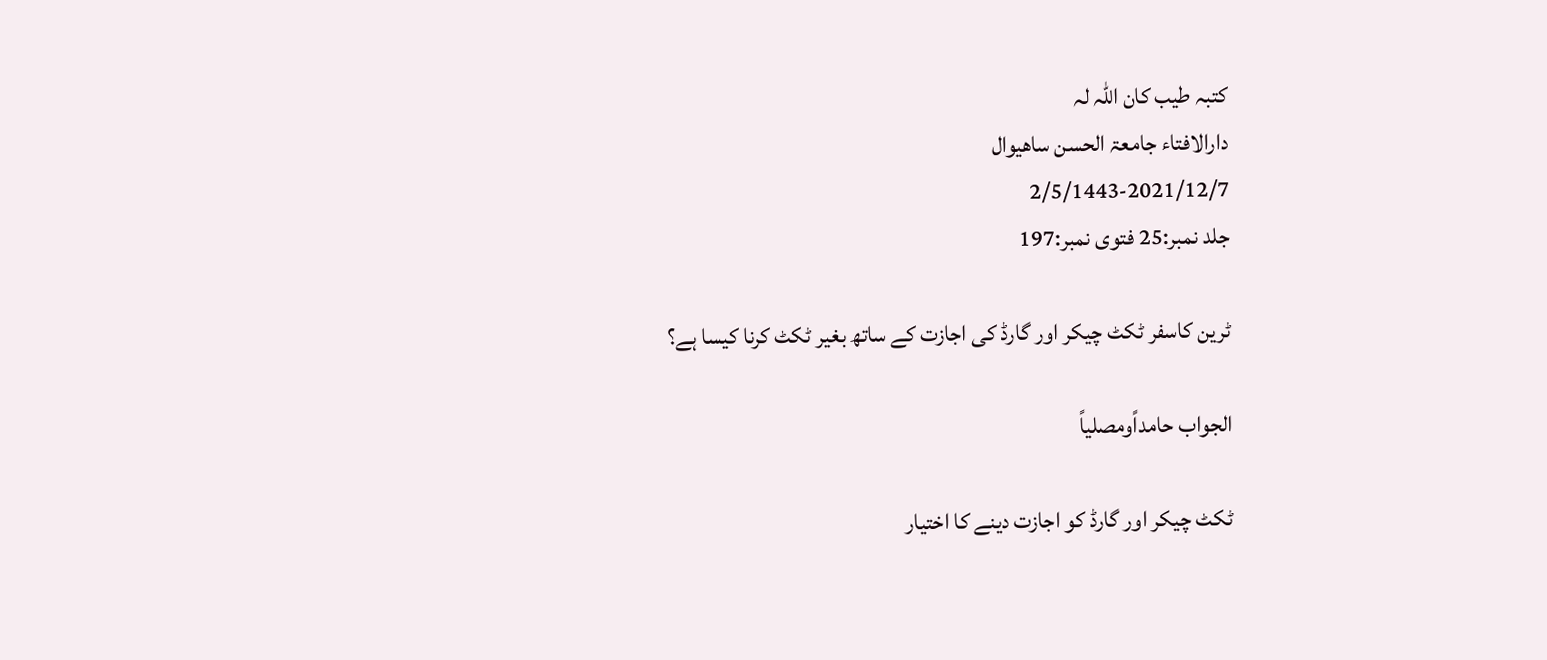کتبہ طیب کان اللہ لہ
دارالافتاء جامعۃ الحسن ساھیوال
2/5/1443-2021/12/7
جلد نمبر:25 فتوی نمبر:197

ٹرین کاسفر ٹکٹ چیکر اور گارڈ کی اجازت کے ساتھ بغیر ٹکٹ کرنا کیسا ہے؟

الجواب حامداًومصلیاً

ٹکٹ چیکر اور گارڈ کو اجازت دینے کا اختیار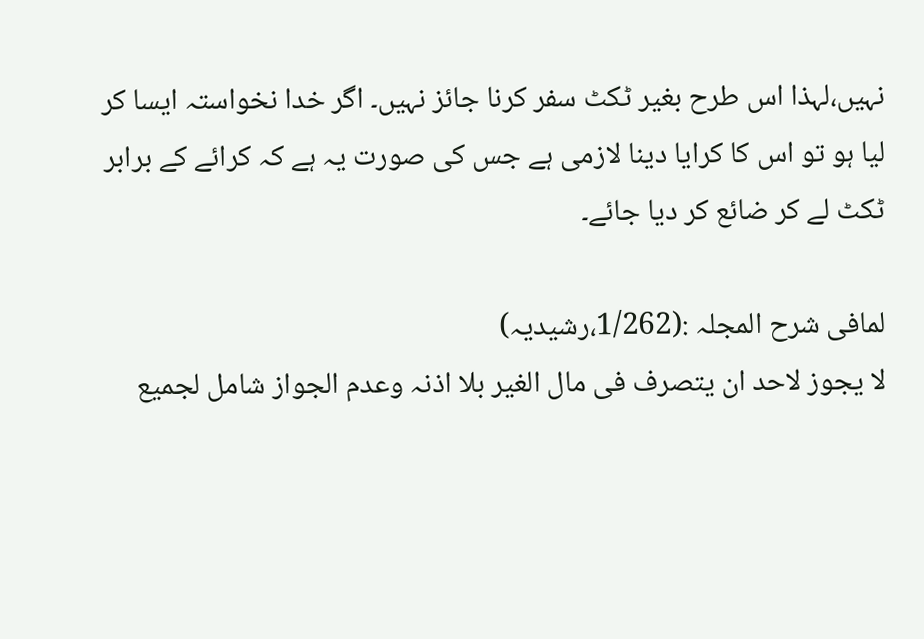نہیں،لہذا اس طرح بغیر ٹکٹ سفر کرنا جائز نہیں۔ اگر خدا نخواستہ ایسا کر لیا ہو تو اس کا کرایا دینا لازمی ہے جس کی صورت یہ ہے کہ کرائے کے برابر ٹکٹ لے کر ضائع کر دیا جائے۔

لمافی شرح المجلہ :(1/262،رشیدیہ)
لا یجوز لاحد ان یتصرف فی مال الغیر بلا اذنہ وعدم الجواز شامل لجمیع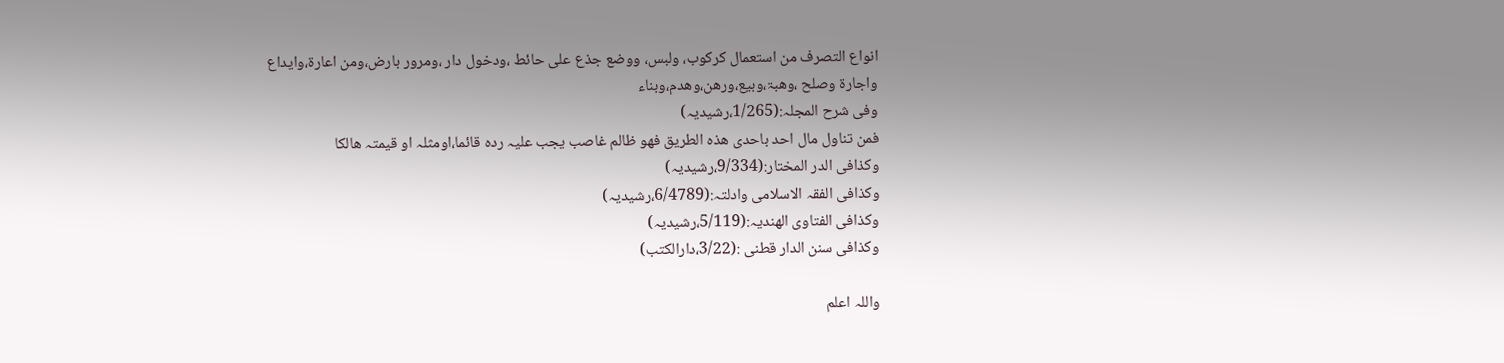انواع التصرف من استعمال کرکوب، ولبس، ووضع جذع علی حائط ،ودخول دار ،ومرور بارض،ومن اعارۃ،وایداع واجارۃ وصلح ،وھبۃ،وبیع،ورھن،وھدم،وبناء
وفی شرح المجلہ:(1/265،رشیدیہ)
فمن تناول مال احد باحدی ھذہ الطریق فھو ظالم غاصب یجب علیہ ردہ قائما،اومثلہ او قیمتہ ھالکا
وکذافی الدر المختار:(9/334،رشیدیہ)
وکذافی الفقہ الاسلامی وادلتہ:(6/4789،رشیدیہ)
وکذافی الفتاوی الھندیہ:(5/119،رشیدیہ)
وکذافی سنن الدار قطنی :(3/22،دارالکتب)

واللہ اعلم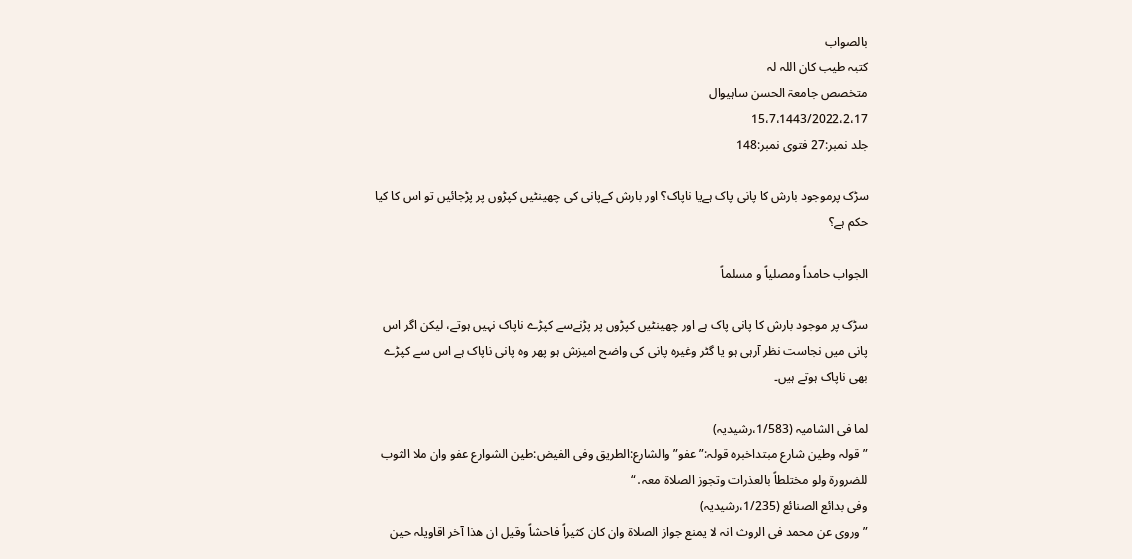بالصواب
کتبہ طیب کان اللہ لہ
متخصص جامعۃ الحسن ساہیوال
15،7،1443/2022،2،17
جلد نمبر:27 فتوی نمبر:148

سڑک پرموجود بارش کا پانی پاک ہےیا ناپاک؟ اور بارش کےپانی کی چھینٹیں کپڑوں پر پڑجائیں تو اس کا کیا حکم ہے؟

الجواب حامداً ومصلیاً و مسلماً

سڑک پر موجود بارش کا پانی پاک ہے اور چھینٹیں کپڑوں پر پڑنےسے کپڑے ناپاک نہیں ہوتے، لیکن اگر اس پانی میں نجاست نظر آرہی ہو یا گٹر وغیرہ پانی کی واضح امیزش ہو پھر وہ پانی ناپاک ہے اس سے کپڑے بھی ناپاک ہوتے ہیں۔

لما فی الشامیہ (1/583،رشیدیہ)
”قولہ وطین شارع مبتداخبرہ قولہ:”عفو”والشارع:الطریق وفی الفیض:طین الشوارع عفو وان ملا الثوب للضرورۃ ولو مختلطاً بالعذرات وتجوز الصلاۃ معہ․“
وفی بدائع الصنائع (1/235،رشیدیہ)
”وروی عن محمد فی الروث انہ لا یمنع جواز الصلاۃ وان کان کثیراً فاحشاً وقیل ان ھذا آخر اقاویلہ حین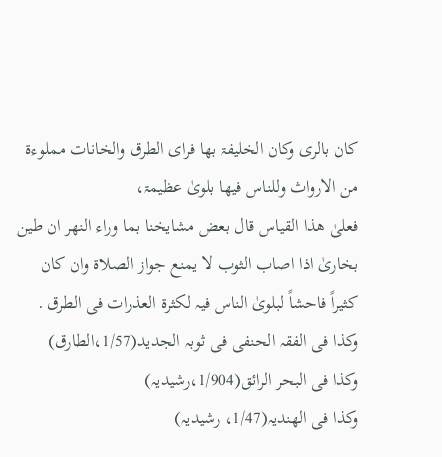کان بالری وکان الخلیفۃ بھا فرای الطرق والخانات مملوءۃ من الارواث وللناس فیھا بلویٰ عظیمۃ،
فعلیٰ ھذا القیاس قال بعض مشایخنا بما وراء النھر ان طین بخاریٰ اذا اصاب الثوب لا یمنع جواز الصلاۃ وان کان کثیراً فاحشاً لبلویٰ الناس فیہ لکثرۃ العذرات فی الطرق․
وکذا فی الفقہ الحنفی فی ثوبہ الجدید(1/57،الطارق)         وکذا فی البحر الرائق(1/904،رشیدیہ)
وکذا فی الھندیہ(1/47، رشیدیہ)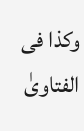وکذا فی الفتاویٰ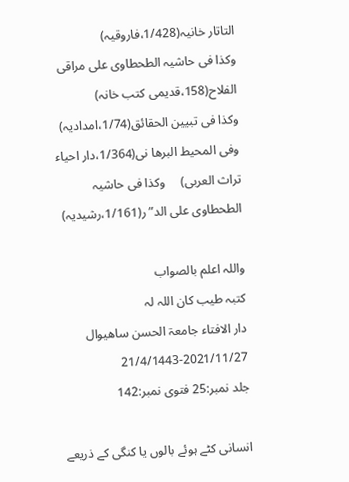التاتار خانیہ(1/428،فاروقیہ)
وکذا فی حاشیہ الطحطاوی علی مراقی الفلاح(158،قدیمی کتب خانہ)          وکذا فی تبیین الحقائق(1/74،امدادیہ)
وفی المحیط البرھا نی(1/364،دار احیاء تراث العربی)     وکذا فی حاشیہ الطحطاوی علی الد”ر(1/161،رشیدیہ)

واللہ اعلم بالصواب
کتبہ طیب کان اللہ لہ
دار الافتاء جامعۃ الحسن ساھیوال
21/4/1443-2021/11/27
جلد نمبر:25 فتوی نمبر:142

انسانی کٹے ہوئے بالوں یا کنگی کے ذریعے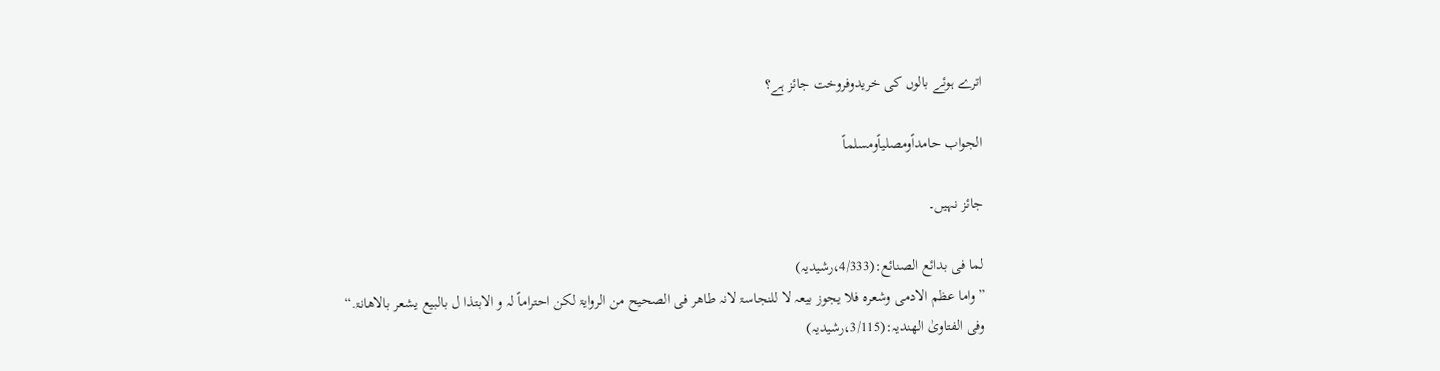اترے ہوئے بالوں کی خریدوفروخت جائز ہے؟

الجواب حامداًومصلیاًومسلماً

جائز نہیں۔

لما فی بدائع الصنائع:(4/333،رشیدیہ)
”واما عظم الادمی وشعرہ فلا یجوز بیعہ لا للنجاسۃ لانہ طاھر فی الصحیح من الروایۃ لکن احتراماً لہ و الابتذا ل بالبیع یشعر بالاھانۃ.“
وفی الفتاویٰ الھندیہ:(3/115،رشیدیہ)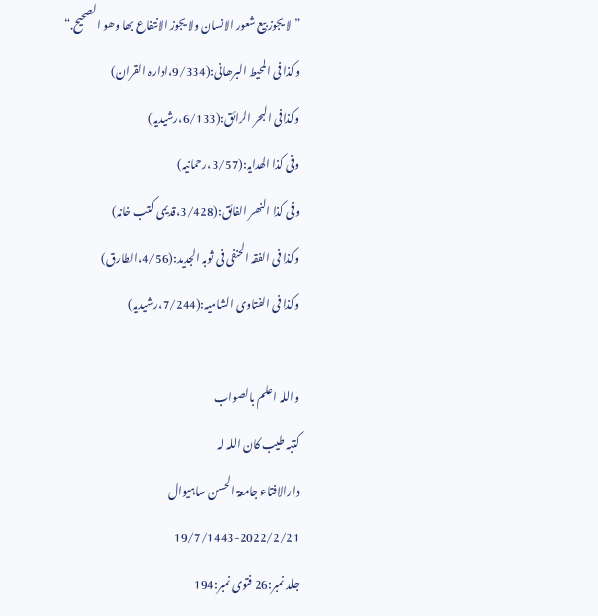”لا یجوز بیع شعور الانسان ولا یجوز الانتفاع بھا وھو الصحیح.“
وکذا فی المحیط البرھانی:(9/334،ادارہ القران)
وکذافی البحر الرائق:(6/133،رشیدیہ)
وفی کذا الھدایہ:(3/57،رحمانیہ)
وفی کذا النھر الفائق:(3/428،قدیمی کتب خانہ)
وکذا فی الفقہ الحنفی فی ثوبہ الجدید:(4/56،الطارق)
وکذا فی الفتاوی الشامیہ:(7/244،رشیدیہ)

واللہ اعلم بالصواب
کتبہ طیب کان اللہ لہ
دارالافتاء جامعۃ الحسن ساہیوال
19/7/1443-2022/2/21
جلد نمبر:26 فتوی نمبر:194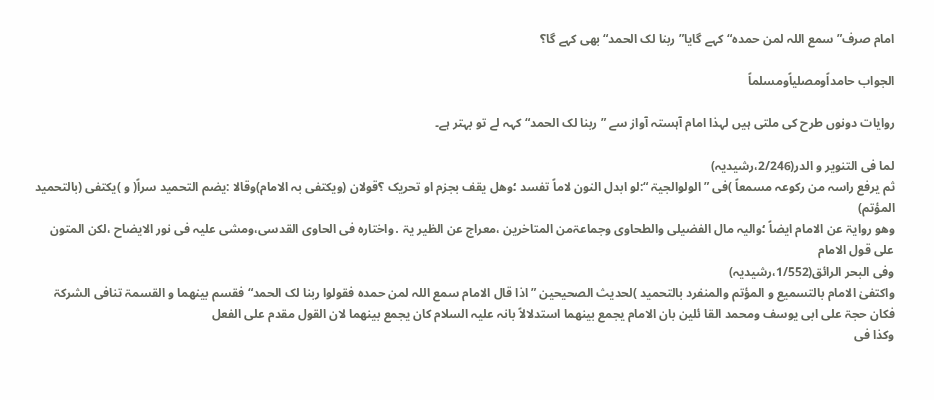امام صرف”سمع اللہ لمن حمدہ“کہے گایا”ربنا لک الحمد“بھی کہے گا؟

الجواب حامداًومصلیاًومسلماً

روایات دونوں طرح کی ملتی ہیں لہذا امام آہستہ آواز سے ”ربنا لک الحمد“ کہہ لے تو بہتر ہے۔

لما فی التنویر و الدر(2/246،رشیدیہ)
ثم یرفع راسہ من رکوعہ مسمعاً )فی ”الولوالجیۃ “:لو ابدل النون لاماً تفسد ؛وھل یقف بجزم او تحریک ؟قولان (ویکتفی بہ الامام)وقالا :یضم التحمید سراً( و )یکتفی (بالتحمید المؤتم)
وھو روایۃ عن الامام ایضاً ؛والیہ مال الفضیلی والطحاوی وجماعۃمن المتاخرین ،معراج عن الظیر یۃ ․واختارہ فی الحاوی القدسی،ومشی علیہ فی نور الایضاح ،لکن المتون علی قول الامام
وفی البحر الرائق(1/552،رشیدیہ)
واکتفیٰ الامام بالتسمیع و المؤتم والمنفرد بالتحمید )لحدیث الصحیحین ”اذا قال الامام سمع اللہ لمن حمدہ فقولوا ربنا لک الحمد“ فقسم بینھما و القسمۃ تنافی الشرکۃ فکان حجۃ علی ابی یوسف ومحمد القا ئلین بان الامام یجمع بینھما استدلالاً بانہ علیہ السلام کان یجمع بینھما لان القول مقدم علی الفعل
وکذا فی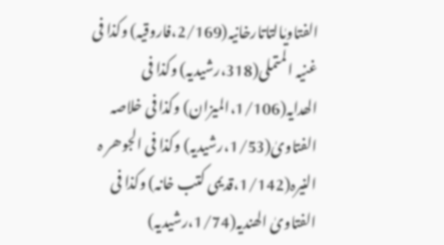الفتاویٰالتاتارخانیہ(2/169،فاروقیہ) وکذا فی غنیہ المتملی(318،رشیدیہ) وکذا فی الھدایہ(1/106،المیزان) وکذا فی خلاصہ الفتاویٰ(1/53،رشیدیہ) وکذا فی الجوھر ہ النیرہ(1/142،قدیمی کتب خانہ) وکذا فی الفتاویٰ الھندیہ(1/74،رشیدیہ)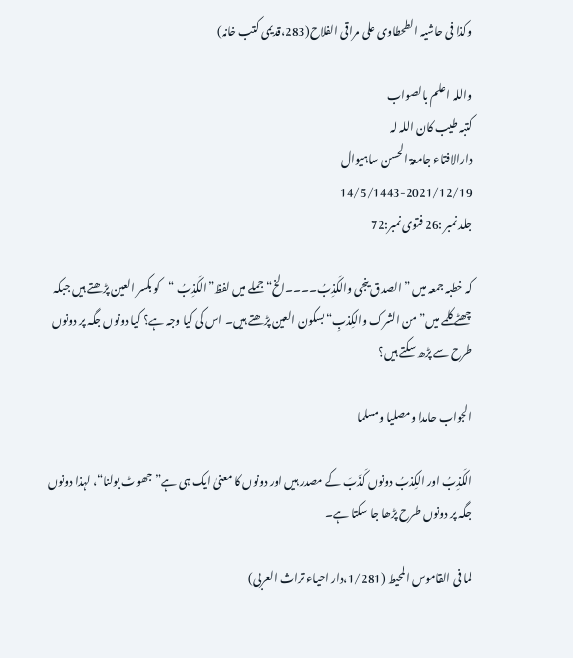وکذا فی حاشیہ الطحطاوی علی مراقی الفلاح(283،قدیمی کتب خانہ)

واللہ اعلم بالصواب
کتبہ طیب کان اللہ لہ
دارالافتاء جامعۃ الحسن ساہیوال
14/5/1443-2021/12/19
جلد نمبر :26 فتوی نمبر:72

کہ خطبہ جمعہ میں ”الصدق ینجی والکَذِبُ۔۔۔۔الخ“جملے میں لفظ”الکَذِبُ “کو بکسر العین پڑھتے ہیں جبکہ چھٹے کلمے میں”من الشرک والکِذبِ“بسکون العین پڑھتے ہیں۔ اس کی کیا وجہ ہے؟ کیا دونوں جگہ پر دونوں طرح سے پڑھ سکتے ہیں؟

الجواب حامدا ومصلیا ومسلما

الکَذِبُ اور الکِذبُ دونوں کَذَبَ کے مصدر ہیں اور دونوں کا معنیٰ ایک ہی ہے”جھوٹ بولنا“، لہذا دونوں جگہ پر دونوں طرح پڑھا جا سکتا ہے۔

لما فی القاموس المحیط (1/281،دار احیاء تراث العربی)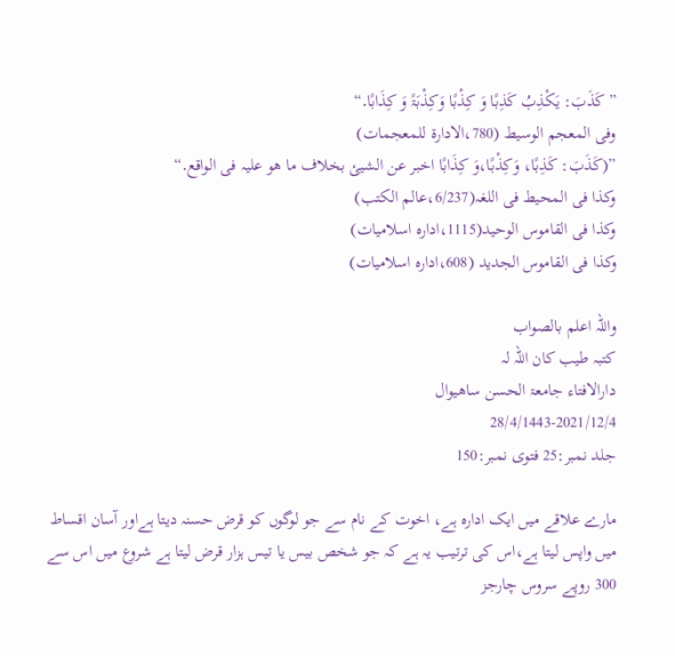” کَذَبَ: یَکْذِبُ کَذِبًا وَ کِذْبًا وَکِذْبَۃً وَ کِذَابًا․“
وفی المعجم الوسیط (780،الادارۃ للمعجمات)
”(کَذَبَ: کَذِبًا، وَکِذْبًا،وَ کِذَابًا اخبر عن الشیئ بخلاف ما ھو علیہ فی الواقع․“
وکذا فی المحیط فی اللغہ(6/237،عالم الکتب)
وکذا فی القاموس الوحید(1115،ادارہ اسلامیات)
وکذا فی القاموس الجدید (608،ادارہ اسلامیات)

واللہ اعلم بالصواب
کتبہ طیب کان اللہ لہ
دارالافتاء جامعۃ الحسن ساھیوال
28/4/1443-2021/12/4
جلد نمبر:25 فتوی نمبر:150

مارے علاقے میں ایک ادارہ ہے، اخوت کے نام سے جو لوگوں کو قرض حسنہ دیتا ہےاور آسان اقساط میں واپس لیتا ہے،اس کی ترتیب یہ ہے کہ جو شخص بیس یا تیس ہزار قرض لیتا ہے شروع میں اس سے 300 روپے سروس چارجز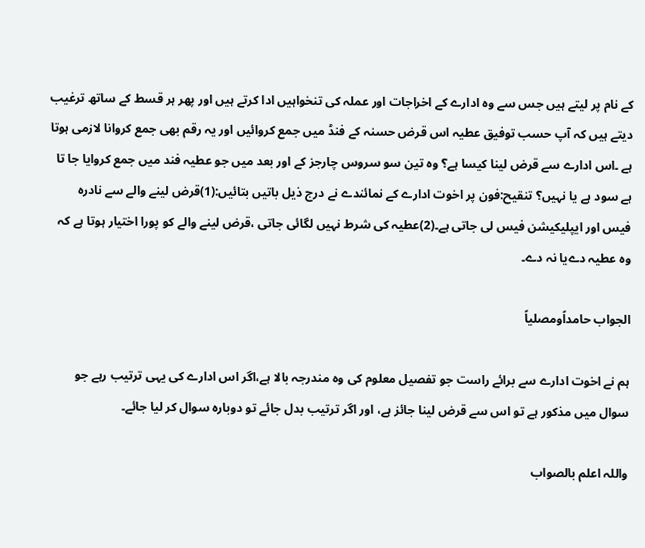کے نام پر لیتے ہیں جس سے وہ ادارے کے اخراجات اور عملہ کی تنخواہیں ادا کرتے ہیں اور پھر ہر قسط کے ساتھ ترغیب دیتے ہیں کہ آپ حسب توفیق عطیہ اس قرض حسنہ کے فنڈ میں جمع کروائیں اور یہ رقم بھی جمع کروانا لازمی ہوتا ہے ۔اس ادارے سے قرض لینا کیسا ہے؟ وہ تین سو سروس چارجز کے اور بعد میں جو عطیہ فند میں جمع کروایا جا تا ہے سود ہے یا نہیں؟ تنقیح:فون پر اخوت ادارے کے نمائندے نے درج ذیل باتیں بتائیں:(1)قرض لینے والے سے نادرہ فیس اور ایپلیکیشن فیس لی جاتی ہے۔(2)عطیہ کی شرط نہیں لگائی جاتی ،قرض لینے والے کو پورا اختیار ہوتا ہے کہ وہ عطیہ دےیا نہ دے۔

الجواب حامداًومصلیاً

ہم نے اخوت ادارے سے برائے راست جو تفصیل معلوم کی وہ مندرجہ بالا ہے،اگر اس ادارے کی یہی ترتیب رہے جو سوال میں مذکور ہے تو اس سے قرض لینا جائز ہے، اور اگر ترتیب بدل جائے تو دوبارہ سوال کر لیا جائے۔

واللہ اعلم بالصواب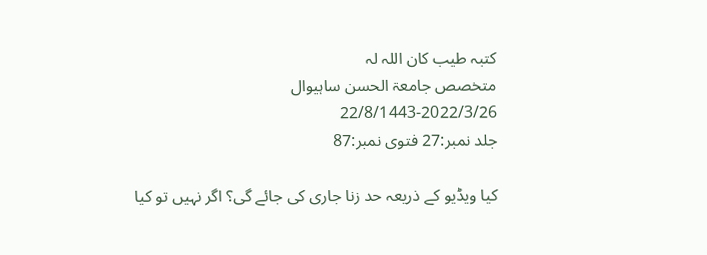کتبہ طیب کان اللہ لہ
متخصص جامعۃ الحسن ساہیوال
22/8/1443-2022/3/26
جلد نمبر:27 فتوی نمبر:87

کیا ویڈیو کے ذریعہ حد زنا جاری کی جائے گی؟ اگر نہیں تو کیا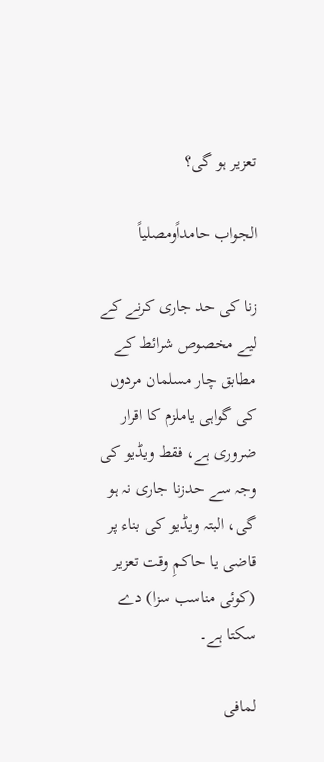تعزیر ہو گی؟

الجواب حامداًومصلیاً

زنا کی حد جاری کرنے کے لیے مخصوص شرائط کے مطابق چار مسلمان مردوں کی گواہی یاملزم کا اقرار ضروری ہے، فقط ویڈیو کی وجہ سے حدزنا جاری نہ ہو گی، البتہ ویڈیو کی بناء پر قاضی یا حاکمِ وقت تعزیر (کوئی مناسب سزا) دے سکتا ہے۔

لمافی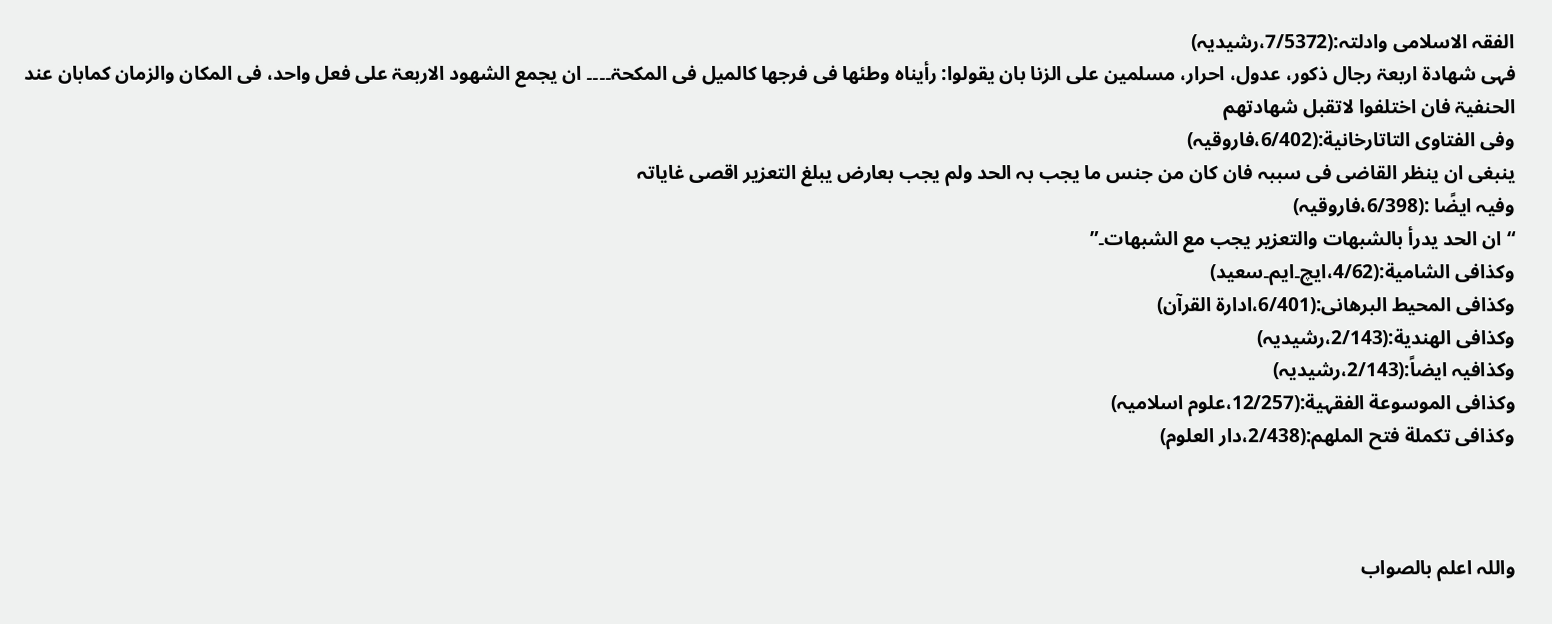الفقہ الاسلامی وادلتہ:(7/5372،رشیدیہ)
فہی شھادۃ اربعۃ رجال ذکور، عدول، احرار، مسلمین علی الزنا بان یقولوا: رأیناہ وطئھا فی فرجھا کالمیل فی المکحۃ۔۔۔۔ ان یجمع الشھود الاربعۃ علی فعل واحد، فی المکان والزمان کمابان عند الحنفیۃ فان اختلفوا لاتقبل شھادتھم
وفی الفتاوی التاتارخانیة:(6/402،فاروقیہ)
ینبغی ان ینظر القاضی فی سببہ فان کان من جنس ما یجب بہ الحد ولم یجب بعارض یبلغ التعزیر اقصی غایاتہ
وفیہ ایضًا :(6/398،فاروقیہ)
“ان الحد یدرأ بالشبھات والتعزیر یجب مع الشبھات۔”
وکذافی الشامیة:(4/62،ایچ۔ایم۔سعید)
وکذافی المحیط البرھانی:(6/401،ادارة القرآن)
وکذافی الھندیة:(2/143،رشیدیہ)
وکذافیہ ایضاً:(2/143،رشیدیہ)
وکذافی الموسوعة الفقہیة:(12/257،علوم اسلامیہ)
وکذافی تکملة فتح الملھم:(2/438،دار العلوم)



واللہ اعلم بالصواب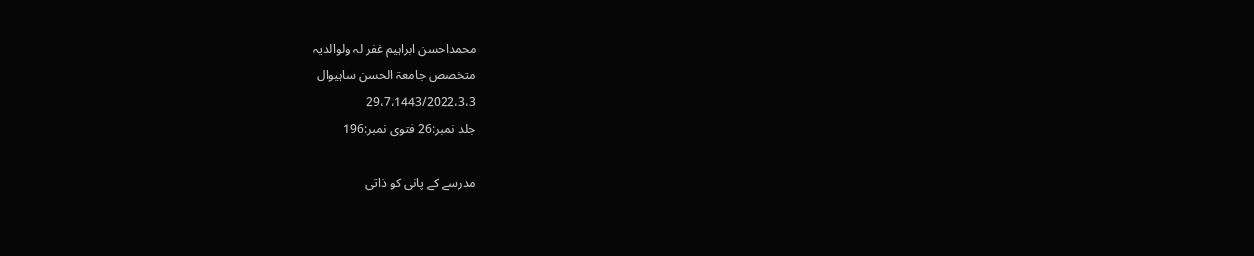محمداحسن ابراہیم غفر لہ ولوالدیہ
متخصص جامعۃ الحسن ساہیوال
29،7،1443/2022،3،3
جلد نمبر:26 فتوی نمبر:196

مدرسے کے پانی کو ذاتی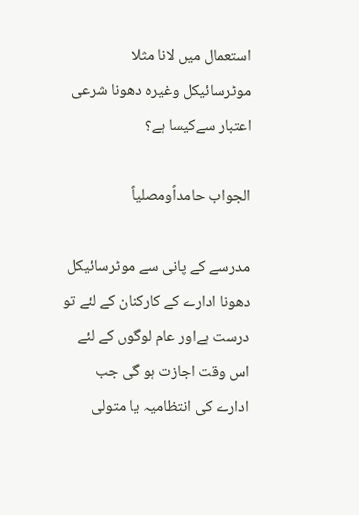استعمال میں لانا مثلا موٹرسائیکل وغیرہ دھونا شرعی اعتبار سےکیسا ہے؟

الجواب حامداًومصلیاً

مدرسے کے پانی سے موٹرسائیکل دھونا ادارے کے کارکنان کے لئے تو درست ہےاور عام لوگوں کے لئے اس وقت اجازت ہو گی جب ادارے کی انتظامیہ یا متولی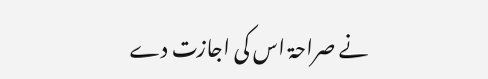نے صراحۃ اس کی اجازت دے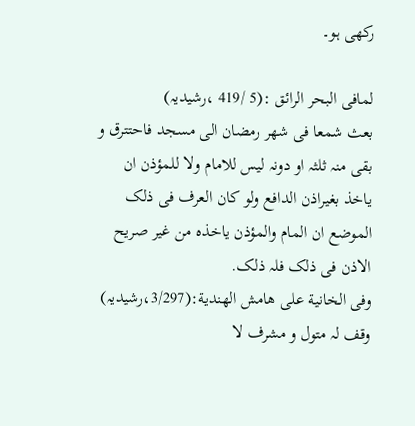رکھی ہو۔

لمافی البحر الرائق :(5 /419 ،رشیدیہ)
بعث شمعا فی شھر رمضان الی مسجد فاحتترق و بقی منہ ثلثہ او دونہ لیس للامام ولا للمؤذن ان یاخذ بغیراذن الدافع ولو کان العرف فی ذلک الموضع ان المام والمؤذن یاخذہ من غیر صریح الاذن فی ذلک فلہ ذلک.
وفی الخانیة علی ھامش الھندیة:(3/297،رشیدیہ)
وقف لہ متول و مشرف لا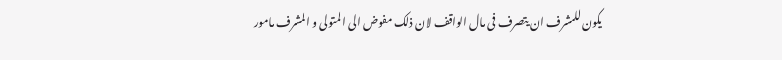یکون للمشرف ان یتصرف فی مال الواقف لان ذلک مفوض الی المتولی و المشرف مامور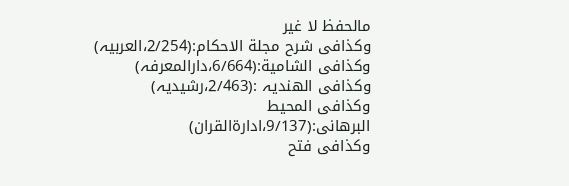مالحفظ لا غیر
وکذافی شرح مجلة الاحکام:(2/254،العربیہ)
وکذافی الشامیة:(6/664،دارالمعرفہ)
وکذافی الھندیہ :(2/463،رشیدیہ)
وکذافی المحیط البرھانی:(9/137،ادارةالقران)
وکذافی فتح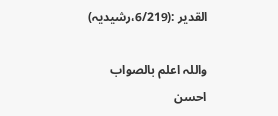القدیر :(6/219،رشیدیہ)

واللہ اعلم بالصواب
احسن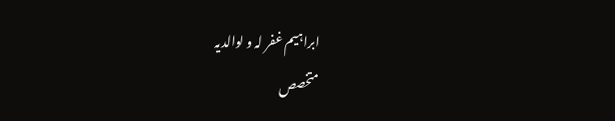ابراہیم غفر لہ و لوالدیہ
متخصص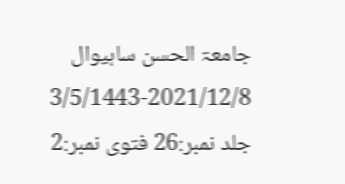جامعۃ الحسن ساہیوال
3/5/1443-2021/12/8
جلد نمبر:26 فتوی نمبر:2